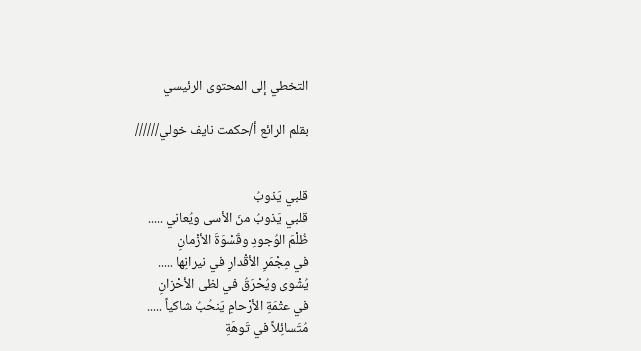التخطي إلى المحتوى الرئيسي

بقلم الرائع أ/حكمت نايف خولي//////


قلبي يَذوبُ
قلبي يَذوبُ منَ الأسى ويُعاني .....
ظُلْمَ الوُجودِ وقَسْوَةَ الأزْمانِ
في مِجْمَرِ الأقْدارِ في نيرانِها .....
يُشْوى ويُحْرَقُ في لظى الأحْزانِ
في عتْمَةِ الأرْحامِ يَنحُبُ شاكياً .....
مُتَسائِلاً في تَوهَةِ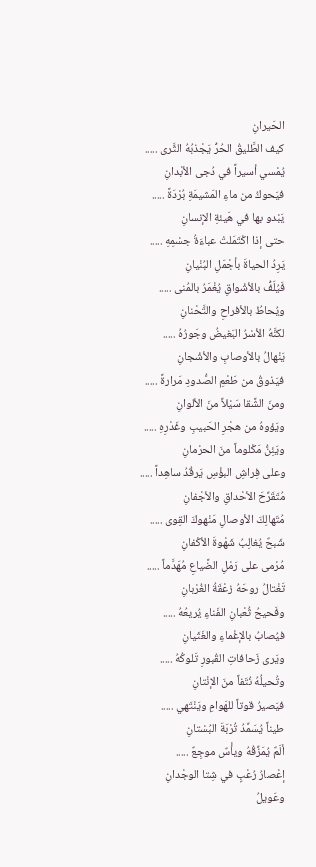الحَيرانِ
كيف الطَّليقُ الحُرُّ يَجْذبُهُ الثَّرى .....
يُمْسي أسيراً في دُجى الأبْدانِ
فيَحوكُ من ماءِ المَشيمَةِ بُرْدَةً .....
يَبْدو بها في هَيئةِ الإنسانِ
حتى إذا اكْتَمَلتْ عباءَةُ جسْمِهِ .....
يَرِدُ الحياةَ بأجْمَلِ البُنْيانِ
فَيُلَفُّ بالأشْواقِ يُغْمَرُ بالمُنى .....
ويُحاطُ بالأفراحِ والتَّحْنانِ
لكنَّهُ الأسْرُ البَغيضُ وجَورُهُ .....
يَنْهالُ بالأوصابِ والأشْجانِ
فيَذوقُ من طَعْمِ الصُّدودِ مَرارةً .....
ومنَ الشَّقا سَيْلاً منَ الألوانِ
ويَؤوهُ من هجْرِ الحَبيبِ وغَدْرِهِ .....
ويَئِنُّ مَكْلوماً منَ الحرْمانِ
وعلى فِراشِ البؤْسِ يَرقُدُ ساهِداً .....
مُتَقَرِّحَ الأحْداقِ والأجْفانِ
مُتَهالِكَ الأوصالِ مَنْهوكَ القِوى .....
شَبحٌ يُغالِبُ شَهْوةَ الأكْفانِ
مُرْمى على رَمْلِ الضَّياعِ مُهَدَّماً .....
تَغْتالُ روحَهُ زعْقَةُ الغُرْبانِ
وفَحيحُ ثُعْبانِ الفَناءِ يُريعُهُ .....
فيُصابُ بالإغْماءِ والغَثَيانِ
ويَرى زَحافاتِ القُبورِ تَلوكُهُ .....
وتُحيلُهُ نُتَفاً منَ الإنْتانِ
فيَصيرُ قوتاً للهَوامِ ويَنْتَهي .....
طيناً يُسَمِّدُ تُرْبَةَ البُسْتانِ
ألَمٌ يُمَزِّقُهُ ويأْسٌ موجِعٌ .....
إعْصارُ رُعْبٍ في شِتا الوجْدانِ
وعَويلُ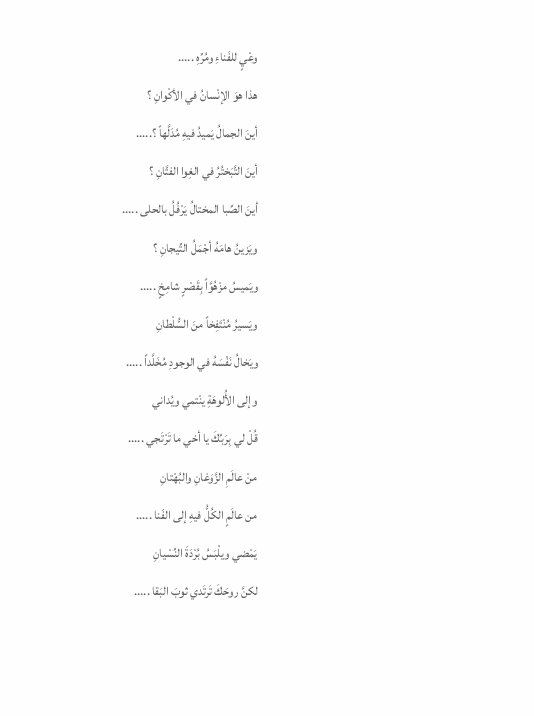وعْيٍ للفَناءِ ومُرِّهِ .....
هذا هوَ الإنْسانُ في الأكْوانِ ؟
أينَ الجمالُ يَميدُ فيهِ مُدَلَّهاً ؟.....
أينَ التَّبَختُرُ في الغِوا الفتَّانِ ؟
أينَ الصِّبا المختالُ يَرْفُلُ بالحلى .....
ويَزينُ هامَهُ أجْمَلُ التِّيجانِ ؟
ويَميسُ مزْهُوَّاً بِقَصْرٍ شامِخٍ .....
ويَسيرُ مُنْتَفِخاً منَ السُّلْطانِ
ويَخالُ نَفْسَهُ في الوجودِ مُخَلَّداً .....
وإلى الأُلوهَةِ ينْتمي ويُداني
قُلْ لي بِرَبِّكَ يا أخي ما تَرْتَجي .....
منْ عالَمِ الزَّوَغانِ والبُهْتانِ
من عالَمٍ الكُلُّ فيهِ إلى الفَنا .....
يَمْضي ويلْبَسُ بُرْدَةَ النِّسْيانِ
لكنَّ روحَكَ تَرتَدي ثوبَ البَقا .....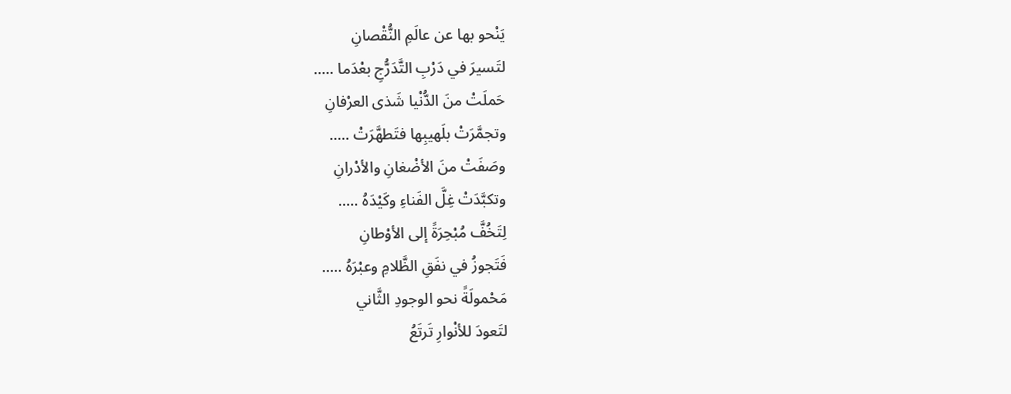يَنْحو بها عن عالَمِ النُّقْصانِ
لتَسيرَ في دَرْبِ التَّدَرُّجِ بعْدَما .....
حَملَتْ منَ الدُّنْيا شَذى العرْفانِ
وتجمَّرَتْ بلَهيبِها فتَطهَّرَتْ .....
وصَفَتْ منَ الأضْغانِ والأدْرانِ
وتكبَّدَتْ غِلَّ الفَناءِ وكَيْدَهُ .....
لِتَخُفَّ مُبْحِرَةً إلى الأوْطانِ
فَتَجوزُ في نفَقِ الظَّلامِ وعبْرَهُ .....
مَحْمولَةً نحو الوجودِ الثَّاني
لتَعودَ للأنْوارِ تَرتَعُ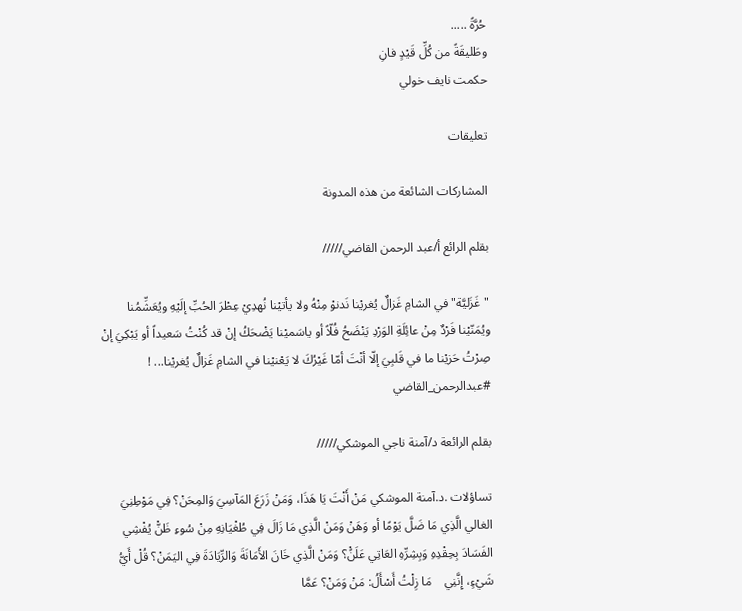حُرَّةً .....
وطَليقَةً من كُلِّ قَيْدٍ فانِ
حكمت نايف خولي

تعليقات

المشاركات الشائعة من هذه المدونة

بقلم الرائع أ/عبد الرحمن القاضي/////

"غَزَليَّة" في الشامِ غَزالٌ يُغريْنا نَدنوْ مِنْهُ ولا يأتيْنا نُهدِيْ عِطْرَ الحُبِّ إلَيْهِ ويُعَشِّمُنا ويُمَنّيْنا فَرْدٌ مِنْ عائِلَةِ الوَرْدِ يَنْضَحُ فُلّاً أو ياسَميْنا يَضْحَكُ إنْ قد كُنْتُ سَعيداً أو يَبْكِيَ إنْ صِرْتُ حَزيْنا ما في قَلبِيَ إلّا أنْتَ أمّا غَيْرُكَ لا يَعْنيْنا في الشامِ غَزالٌ يُغريْنا... ! #عبدالرحمن_القاضي

بقلم الرائعة د/آمنة ناجي الموشكي/////

تساؤلات .د.آمنة الموشكي مَنْ أَنْتَ يَا هَذَا، وَمَنْ زَرَعَ المَآسِيَ وَالمِحَنْ؟ فِي مَوْطِنِيَ الغالي الَّذِي مَا ضَلَّ يَوْمًا أو وَهَنْ وَمَنْ الَّذِي مَا زَالَ فِي طُغْيَانِهِ مِنْ سُوءِ ظَنّْ يُفْشِي الفَسَادَ بِحِقْدِهِ وَبِشِرِّهِ العَاتِي عَلَنًْ؟ وَمَنْ الَّذِي خَانَ الأَمَانَةَ وَالرِّيَادَةَ فِي اليَمَنْ؟ قُلْ أَيُّ شَيْءٍ، إِنَّنِي    مَا زِلْتُ أَسْأَلُ: مَنْ وَمَنْ؟ عَمَّا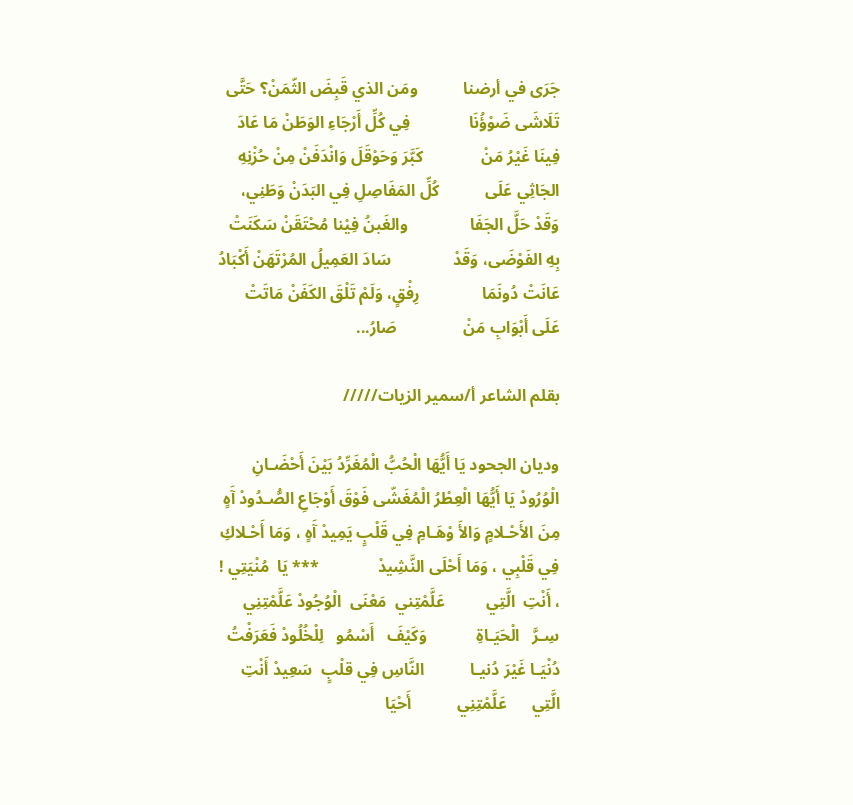جَرَى في أرضنا           ومَن الذي قَبِضَ الثّمَنْ؟ حَتَّى تَلَاشَى ضَوْؤُنَا              فِي كُلِّ أَرْجَاءِ الوَطَنْ مَا عَادَ فِينَا غَيْرُ مَنْ              كَبَّرَ وَحَوْقَلَ وَانْدَفَنْ مِنْ حُزْنِهِ الجَاثِي عَلَى           كُلِّ المَفَاصِلِ فِي البَدَنْ وَطَنِي، وَقَدْ حَلَّ الجَفَا               والغَبنُ فِيْنا مُحْتَقَنْ سَكَنَتْ بِهِ الفَوْضَى، وَقَدْ               سَادَ العَمِيلُ المُرْتَهَنْ أَكْبَادُ عَانَتْ دُونَمَا               رِفْقٍ، وَلَمْ تَلْقَ الكَفَنْ مَاتَتْ عَلَى أَبْوَابِ مَنْ                صَارُ...

بقلم الشاعر أ/سمير الزيات/////

وديان الجحود يَا أَيُّهَا الْحُبُّ الْمُغَرِّدُ بَيْنَ أَحْضَـانِ الْوُرُودْ يَا أَيُّهَا الْعِطْرُ الْمُغَشّى فَوْقَ أَوْجَاعِ الصُّـدُودْ آَهٍ مِنَ الأَحْـلامٍ وَالأَ وْهَـامِ فِي قَلْبٍ يَمِيدْ آَهٍ ، وَمَا أَحْـلاكِ فِي قَلْبِي ، وَمَا أَحْلَى النَّشِيدْ              *** يَا  مُنْيَتِي !  ، أَنْتِ  الَّتِي          عَلَّمْتِني  مَعْنَى  الْوُجُودْ عَلَّمْتِنِي   سِـرَّ   الْحَيَـاةِ            وَكَيْفَ   أَسْمُو   لِلْخُلُودْ فَعَرَفْتُ دُنْيَـا غَيْرَ دُنيـا           النَّاسِ فِي قلْبٍ  سَعِيدْ أَنْتِ     الَّتِي      عَلَّمْتِنِي           أَحْيَا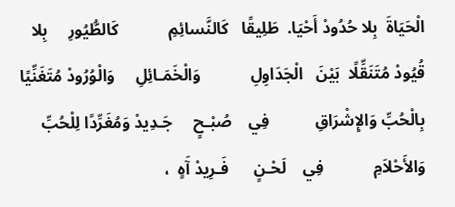الْحَيَاةَ  بِلا حُدُودْ أَحْيَا.  طَلِيقًا   كَالنَّسائِمِ            كَالطُّيُورِ     بِلا   قُيُودْ مُتَنَقِّلًا  بَيْنَ   الْجَدَاوِلِ            وَالْخَمَـائِلِ     وَالْوُرُودْ مُتَغَنِّيًا بِالْحُبِّ وَالإِشْرَاقِ           فِي    صُبْـحٍ     جَـدِيدْ وَمُغَرِّدًا لِلْحُبِّ وَالأَحْلاَمِ            فِي    لَحْـنٍ      فَـرِيدْ آَهٍ  ،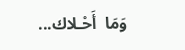وَمَا  أَحْـلاك...